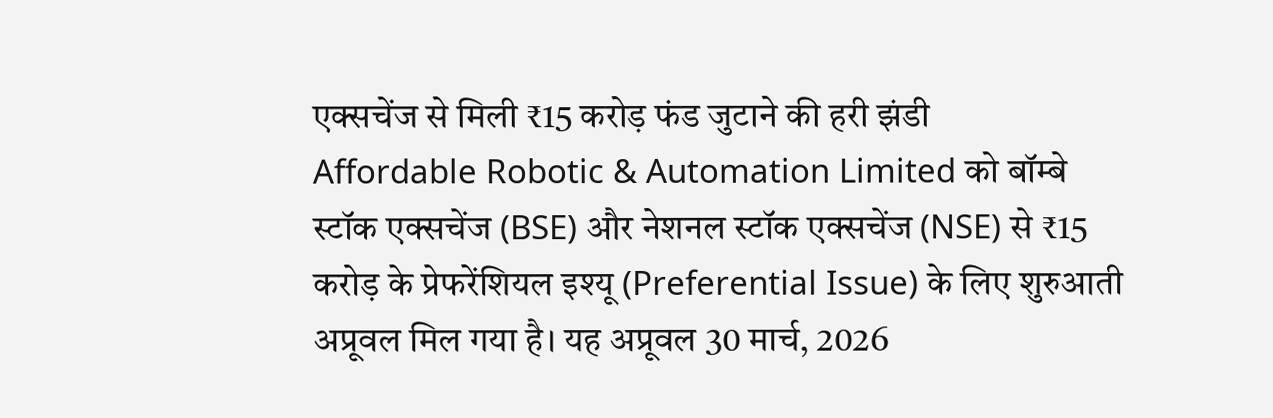एक्सचेंज से मिली ₹15 करोड़ फंड जुटाने की हरी झंडी
Affordable Robotic & Automation Limited को बॉम्बे स्टॉक एक्सचेंज (BSE) और नेशनल स्टॉक एक्सचेंज (NSE) से ₹15 करोड़ के प्रेफरेंशियल इश्यू (Preferential Issue) के लिए शुरुआती अप्रूवल मिल गया है। यह अप्रूवल 30 मार्च, 2026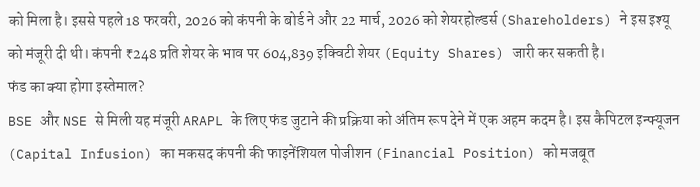को मिला है। इससे पहले 18 फरवरी, 2026 को कंपनी के बोर्ड ने और 22 मार्च, 2026 को शेयरहोल्डर्स (Shareholders) ने इस इश्यू को मंजूरी दी थी। कंपनी ₹248 प्रति शेयर के भाव पर 604,839 इक्विटी शेयर (Equity Shares) जारी कर सकती है।
फंड का क्या होगा इस्तेमाल?
BSE और NSE से मिली यह मंजूरी ARAPL के लिए फंड जुटाने की प्रक्रिया को अंतिम रूप देने में एक अहम कदम है। इस कैपिटल इन्फ्यूजन (Capital Infusion) का मकसद कंपनी की फाइनेंशियल पोजीशन (Financial Position) को मजबूत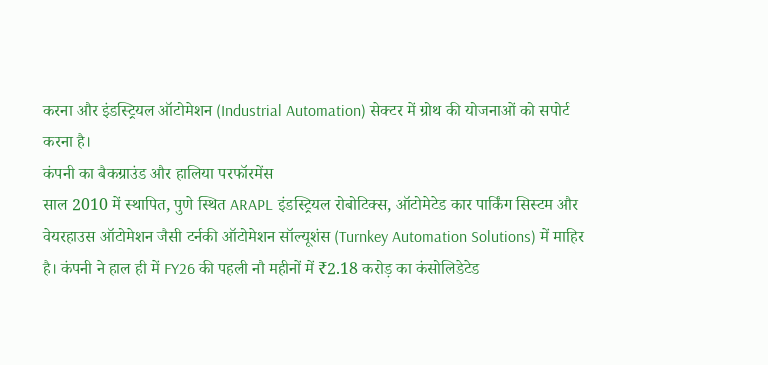करना और इंडस्ट्रियल ऑटोमेशन (Industrial Automation) सेक्टर में ग्रोथ की योजनाओं को सपोर्ट करना है।
कंपनी का बैकग्राउंड और हालिया परफॉरमेंस
साल 2010 में स्थापित, पुणे स्थित ARAPL इंडस्ट्रियल रोबोटिक्स, ऑटोमेटेड कार पार्किंग सिस्टम और वेयरहाउस ऑटोमेशन जैसी टर्नकी ऑटोमेशन सॉल्यूशंस (Turnkey Automation Solutions) में माहिर है। कंपनी ने हाल ही में FY26 की पहली नौ महीनों में ₹2.18 करोड़ का कंसोलिडेटेड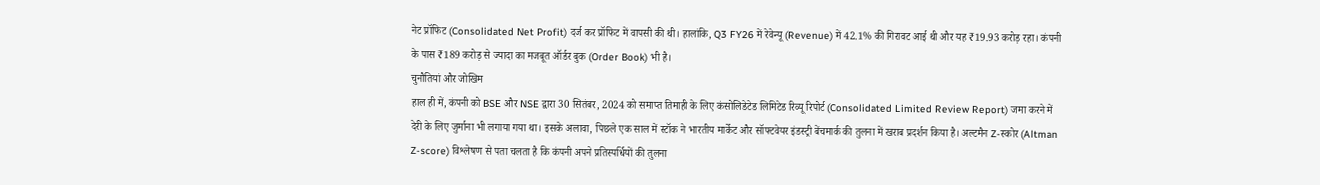नेट प्रॉफिट (Consolidated Net Profit) दर्ज कर प्रॉफिट में वापसी की थी। हालांकि, Q3 FY26 में रेवेन्यू (Revenue) में 42.1% की गिरावट आई थी और यह ₹19.93 करोड़ रहा। कंपनी के पास ₹189 करोड़ से ज्यादा का मजबूत ऑर्डर बुक (Order Book) भी है।
चुनौतियां और जोखिम
हाल ही में, कंपनी को BSE और NSE द्वारा 30 सितंबर, 2024 को समाप्त तिमाही के लिए कंसोलिडेटेड लिमिटेड रिव्यू रिपोर्ट (Consolidated Limited Review Report) जमा करने में देरी के लिए जुर्माना भी लगाया गया था। इसके अलावा, पिछले एक साल में स्टॉक ने भारतीय मार्केट और सॉफ्टवेयर इंडस्ट्री बेंचमार्क की तुलना में खराब प्रदर्शन किया है। अल्टमैन Z-स्कोर (Altman Z-score) विश्लेषण से पता चलता है कि कंपनी अपने प्रतिस्पर्धियों की तुलना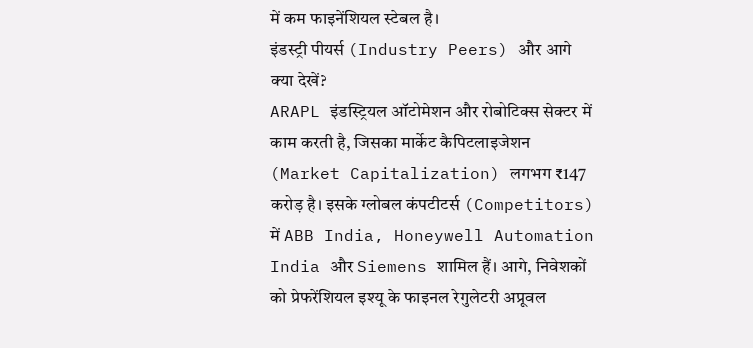में कम फाइनेंशियल स्टेबल है।
इंडस्ट्री पीयर्स (Industry Peers) और आगे क्या देखें?
ARAPL इंडस्ट्रियल ऑटोमेशन और रोबोटिक्स सेक्टर में काम करती है, जिसका मार्केट कैपिटलाइजेशन (Market Capitalization) लगभग ₹147 करोड़ है। इसके ग्लोबल कंपटीटर्स (Competitors) में ABB India, Honeywell Automation India और Siemens शामिल हैं। आगे, निवेशकों को प्रेफरेंशियल इश्यू के फाइनल रेगुलेटरी अप्रूवल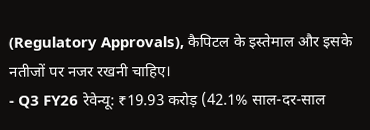(Regulatory Approvals), कैपिटल के इस्तेमाल और इसके नतीजों पर नजर रखनी चाहिए।
- Q3 FY26 रेवेन्यू: ₹19.93 करोड़ (42.1% साल-दर-साल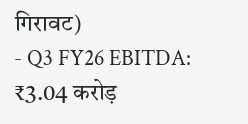गिरावट)
- Q3 FY26 EBITDA: ₹3.04 करोड़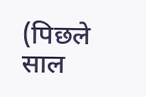(पिछले साल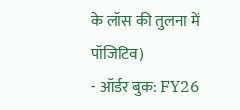के लॉस की तुलना में पॉजिटिव)
- ऑर्डर बुक: FY26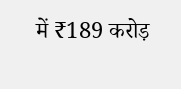में ₹189 करोड़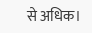से अधिक।